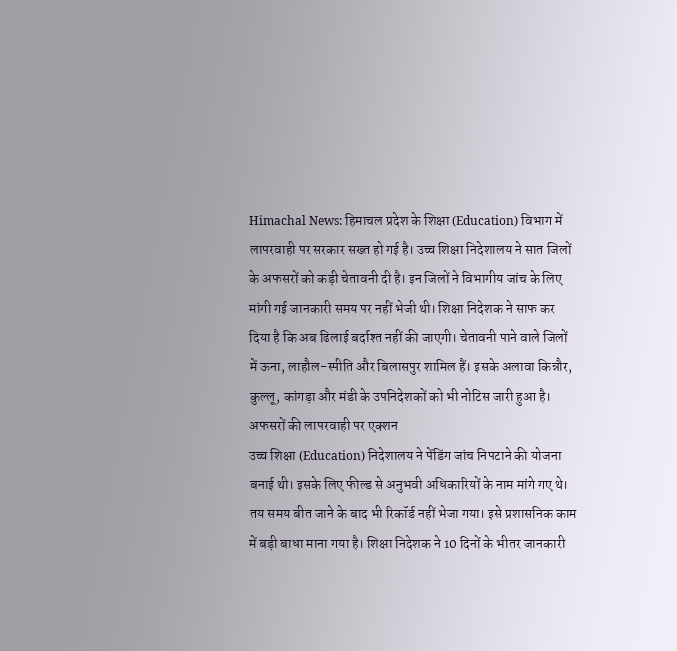Himachal News: हिमाचल प्रदेश के शिक्षा (Education) विभाग में लापरवाही पर सरकार सख्त हो गई है। उच्च शिक्षा निदेशालय ने सात जिलों के अफसरों को कड़ी चेतावनी दी है। इन जिलों ने विभागीय जांच के लिए मांगी गई जानकारी समय पर नहीं भेजी थी। शिक्षा निदेशक ने साफ कर दिया है कि अब ढिलाई बर्दाश्त नहीं की जाएगी। चेतावनी पाने वाले जिलों में ऊना, लाहौल-स्पीति और बिलासपुर शामिल हैं। इसके अलावा किन्नौर, कुल्लू, कांगड़ा और मंडी के उपनिदेशकों को भी नोटिस जारी हुआ है।
अफसरों की लापरवाही पर एक्शन
उच्च शिक्षा (Education) निदेशालय ने पेंडिंग जांच निपटाने की योजना बनाई थी। इसके लिए फील्ड से अनुभवी अधिकारियों के नाम मांगे गए थे। तय समय बीत जाने के बाद भी रिकॉर्ड नहीं भेजा गया। इसे प्रशासनिक काम में बड़ी बाधा माना गया है। शिक्षा निदेशक ने 10 दिनों के भीतर जानकारी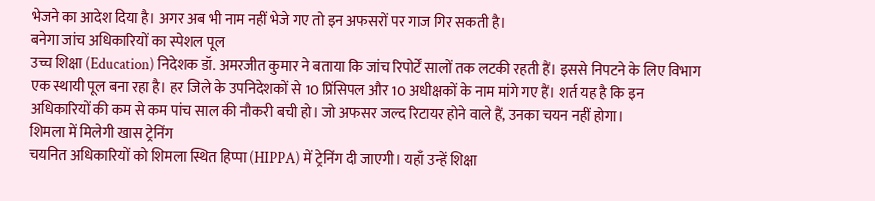भेजने का आदेश दिया है। अगर अब भी नाम नहीं भेजे गए तो इन अफसरों पर गाज गिर सकती है।
बनेगा जांच अधिकारियों का स्पेशल पूल
उच्च शिक्षा (Education) निदेशक डॉ. अमरजीत कुमार ने बताया कि जांच रिपोर्टें सालों तक लटकी रहती हैं। इससे निपटने के लिए विभाग एक स्थायी पूल बना रहा है। हर जिले के उपनिदेशकों से 10 प्रिंसिपल और 10 अधीक्षकों के नाम मांगे गए हैं। शर्त यह है कि इन अधिकारियों की कम से कम पांच साल की नौकरी बची हो। जो अफसर जल्द रिटायर होने वाले हैं, उनका चयन नहीं होगा।
शिमला में मिलेगी खास ट्रेनिंग
चयनित अधिकारियों को शिमला स्थित हिप्पा (HIPPA) में ट्रेनिंग दी जाएगी। यहाँ उन्हें शिक्षा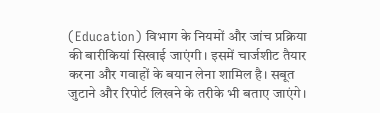(Education) विभाग के नियमों और जांच प्रक्रिया की बारीकियां सिखाई जाएंगी। इसमें चार्जशीट तैयार करना और गवाहों के बयान लेना शामिल है। सबूत जुटाने और रिपोर्ट लिखने के तरीके भी बताए जाएंगे।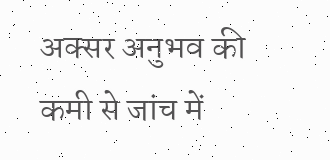अक्सर अनुभव की कमी से जांच में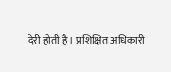देरी होती है। प्रशिक्षित अधिकारी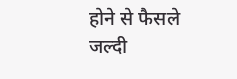होने से फैसले जल्दी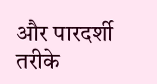और पारदर्शी तरीके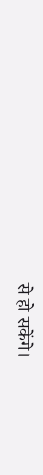से हो सकेंगे।